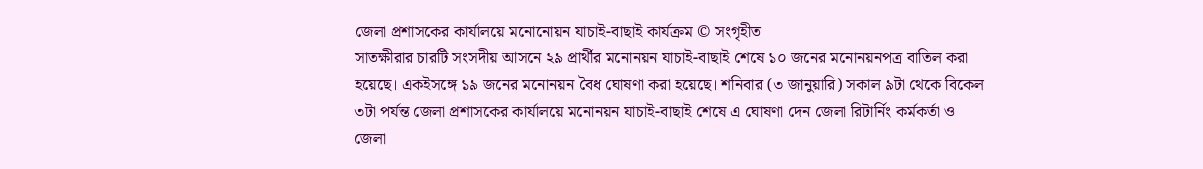জেলা প্রশাসকের কার্যালয়ে মনোনোয়ন যাচাই-বাছাই কার্যক্রম © সংগৃহীত
সাতক্ষীরার চারটি সংসদীয় আসনে ২৯ প্রার্থীর মনোনয়ন যাচাই-বাছাই শেষে ১০ জনের মনোনয়নপত্র বাতিল করা হয়েছে। একইসঙ্গে ১৯ জনের মনোনয়ন বৈধ ঘোষণা করা হয়েছে। শনিবার (৩ জানুয়ারি) সকাল ৯টা থেকে বিকেল ৩টা পর্যন্ত জেলা প্রশাসকের কার্যালয়ে মনোনয়ন যাচাই-বাছাই শেষে এ ঘোষণা দেন জেলা রিটার্নিং কর্মকর্তা ও জেলা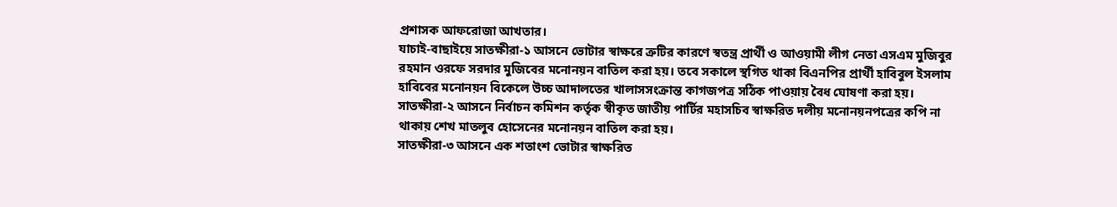প্রশাসক আফরোজা আখতার।
যাচাই-বাছাইয়ে সাতক্ষীরা-১ আসনে ভোটার স্বাক্ষরে ত্রুটির কারণে স্বতন্ত্র প্রার্থী ও আওয়ামী লীগ নেতা এসএম মুজিবুর রহমান ওরফে সরদার মুজিবের মনোনয়ন বাতিল করা হয়। তবে সকালে স্থগিত থাকা বিএনপির প্রার্থী হাবিবুল ইসলাম হাবিবের মনোনয়ন বিকেলে উচ্চ আদালতের খালাসসংক্রান্ত কাগজপত্র সঠিক পাওয়ায় বৈধ ঘোষণা করা হয়।
সাতক্ষীরা-২ আসনে নির্বাচন কমিশন কর্তৃক স্বীকৃত জাতীয় পার্টির মহাসচিব স্বাক্ষরিত দলীয় মনোনয়নপত্রের কপি না থাকায় শেখ মাতলুব হোসেনের মনোনয়ন বাতিল করা হয়।
সাতক্ষীরা-৩ আসনে এক শতাংশ ভোটার স্বাক্ষরিত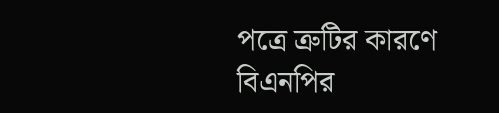পত্রে ত্রুটির কারণে বিএনপির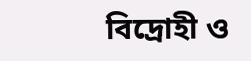বিদ্রোহী ও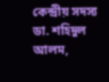কেন্দ্রীয় সদস্য ডা. শহিদুল আলম,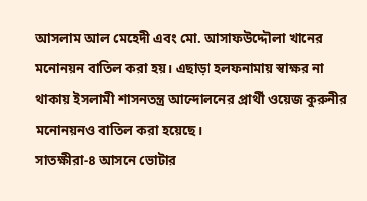আসলাম আল মেহেদী এবং মো. আসাফউদ্দৌলা খানের মনোনয়ন বাতিল করা হয়। এছাড়া হলফনামায় স্বাক্ষর না থাকায় ইসলামী শাসনতন্ত্র আন্দোলনের প্রার্থী ওয়েজ কুরুনীর মনোনয়নও বাতিল করা হয়েছে।
সাতক্ষীরা-৪ আসনে ভোটার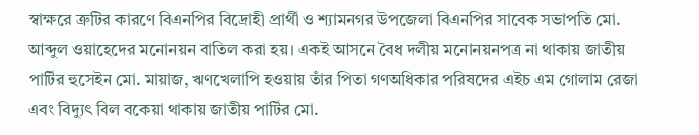স্বাক্ষরে ত্রুটির কারণে বিএনপির বিদ্রোহী প্রার্থী ও শ্যামনগর উপজেলা বিএনপির সাবেক সভাপতি মো. আব্দুল ওয়াহেদের মনোনয়ন বাতিল করা হয়। একই আসনে বৈধ দলীয় মনোনয়নপত্র না থাকায় জাতীয় পার্টির হুসেইন মো. মায়াজ, ঋণখেলাপি হওয়ায় তাঁর পিতা গণঅধিকার পরিষদের এইচ এম গোলাম রেজা এবং বিদ্যুৎ বিল বকেয়া থাকায় জাতীয় পার্টির মো.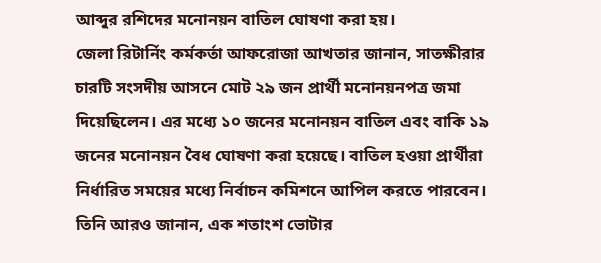আব্দুর রশিদের মনোনয়ন বাতিল ঘোষণা করা হয়।
জেলা রিটার্নিং কর্মকর্তা আফরোজা আখতার জানান, সাতক্ষীরার চারটি সংসদীয় আসনে মোট ২৯ জন প্রার্থী মনোনয়নপত্র জমা দিয়েছিলেন। এর মধ্যে ১০ জনের মনোনয়ন বাতিল এবং বাকি ১৯ জনের মনোনয়ন বৈধ ঘোষণা করা হয়েছে। বাতিল হওয়া প্রার্থীরা নির্ধারিত সময়ের মধ্যে নির্বাচন কমিশনে আপিল করতে পারবেন।
তিনি আরও জানান, এক শতাংশ ভোটার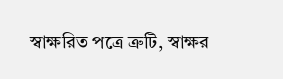স্বাক্ষরিত পত্রে ত্রুটি, স্বাক্ষর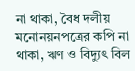না থাকা, বৈধ দলীয় মনোনয়নপত্রের কপি না থাকা, ঋণ ও বিদ্যুৎ বিল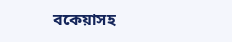বকেয়াসহ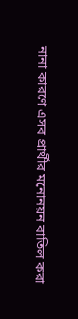নানা কারণে এসব প্রার্থীর মনোনয়ন বাতিল করা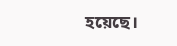হয়েছে।